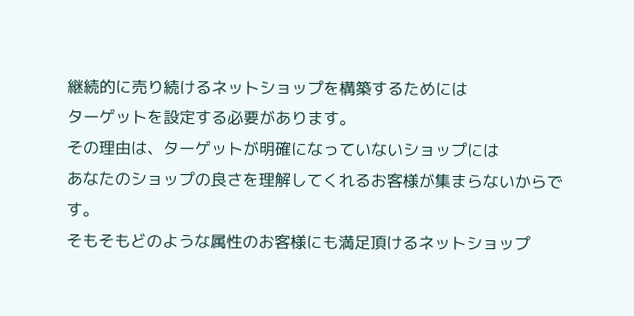継続的に売り続けるネットショップを構築するためには
ターゲットを設定する必要があります。
その理由は、ターゲットが明確になっていないショップには
あなたのショップの良さを理解してくれるお客様が集まらないからです。
そもそもどのような属性のお客様にも満足頂けるネットショップ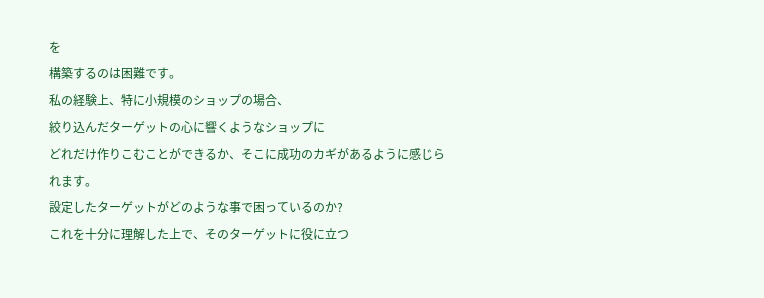を
構築するのは困難です。
私の経験上、特に小規模のショップの場合、
絞り込んだターゲットの心に響くようなショップに
どれだけ作りこむことができるか、そこに成功のカギがあるように感じられます。
設定したターゲットがどのような事で困っているのか?
これを十分に理解した上で、そのターゲットに役に立つ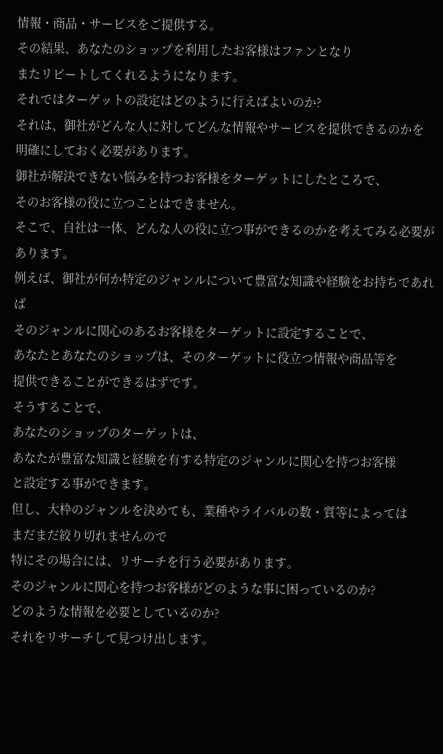情報・商品・サービスをご提供する。
その結果、あなたのショップを利用したお客様はファンとなり
またリピートしてくれるようになります。
それではターゲットの設定はどのように行えばよいのか?
それは、御社がどんな人に対してどんな情報やサービスを提供できるのかを
明確にしておく必要があります。
御社が解決できない悩みを持つお客様をターゲットにしたところで、
そのお客様の役に立つことはできません。
そこで、自社は一体、どんな人の役に立つ事ができるのかを考えてみる必要があります。
例えば、御社が何か特定のジャンルについて豊富な知識や経験をお持ちであれば
そのジャンルに関心のあるお客様をターゲットに設定することで、
あなたとあなたのショップは、そのターゲットに役立つ情報や商品等を
提供できることができるはずです。
そうすることで、
あなたのショップのターゲットは、
あなたが豊富な知識と経験を有する特定のジャンルに関心を持つお客様
と設定する事ができます。
但し、大枠のジャンルを決めても、業種やライバルの数・質等によっては
まだまだ絞り切れませんので
特にその場合には、リサーチを行う必要があります。
そのジャンルに関心を持つお客様がどのような事に困っているのか?
どのような情報を必要としているのか?
それをリサーチして見つけ出します。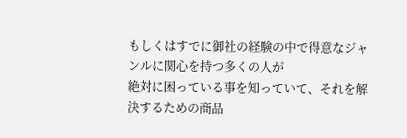もしくはすでに御社の経験の中で得意なジャンルに関心を持つ多くの人が
絶対に困っている事を知っていて、それを解決するための商品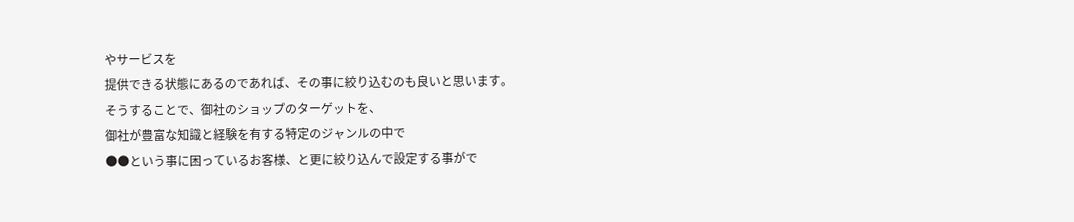やサービスを
提供できる状態にあるのであれば、その事に絞り込むのも良いと思います。
そうすることで、御社のショップのターゲットを、
御社が豊富な知識と経験を有する特定のジャンルの中で
●●という事に困っているお客様、と更に絞り込んで設定する事がで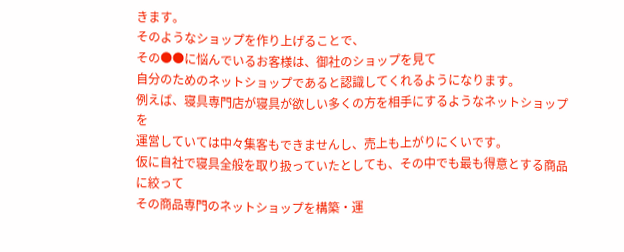きます。
そのようなショップを作り上げることで、
その●●に悩んでいるお客様は、御社のショップを見て
自分のためのネットショップであると認識してくれるようになります。
例えば、寝具専門店が寝具が欲しい多くの方を相手にするようなネットショップを
運営していては中々集客もできませんし、売上も上がりにくいです。
仮に自社で寝具全般を取り扱っていたとしても、その中でも最も得意とする商品に絞って
その商品専門のネットショップを構築・運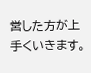営した方が上手くいきます。